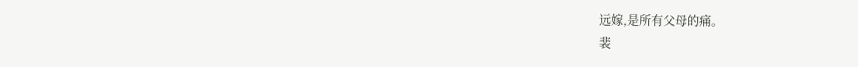远嫁,是所有父母的痛。
裴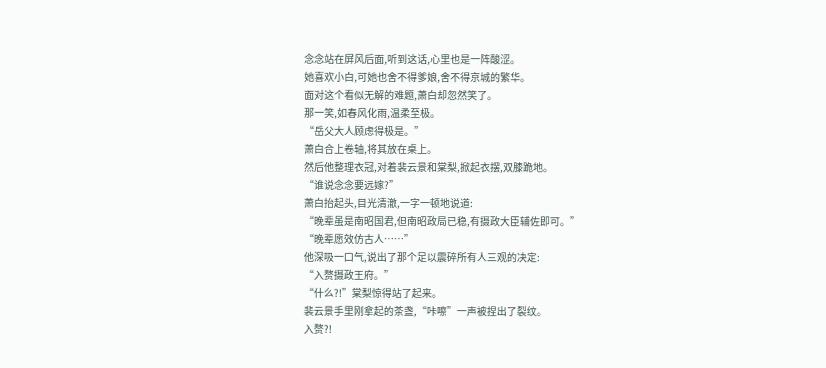念念站在屏风后面,听到这话,心里也是一阵酸涩。
她喜欢小白,可她也舍不得爹娘,舍不得京城的繁华。
面对这个看似无解的难题,萧白却忽然笑了。
那一笑,如春风化雨,温柔至极。
“岳父大人顾虑得极是。”
萧白合上卷轴,将其放在桌上。
然后他整理衣冠,对着裴云景和棠梨,掀起衣摆,双膝跪地。
“谁说念念要远嫁?”
萧白抬起头,目光清澈,一字一顿地说道:
“晚辈虽是南昭国君,但南昭政局已稳,有摄政大臣辅佐即可。”
“晚辈愿效仿古人……”
他深吸一口气,说出了那个足以震碎所有人三观的决定:
“入赘摄政王府。”
“什么?!”棠梨惊得站了起来。
裴云景手里刚拿起的茶盏,“咔嚓”一声被捏出了裂纹。
入赘?!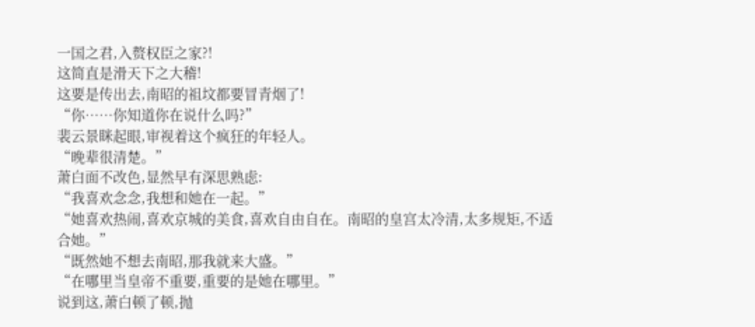一国之君,入赘权臣之家?!
这简直是滑天下之大稽!
这要是传出去,南昭的祖坟都要冒青烟了!
“你……你知道你在说什么吗?”
裴云景眯起眼,审视着这个疯狂的年轻人。
“晚辈很清楚。”
萧白面不改色,显然早有深思熟虑:
“我喜欢念念,我想和她在一起。”
“她喜欢热闹,喜欢京城的美食,喜欢自由自在。南昭的皇宫太冷清,太多规矩,不适合她。”
“既然她不想去南昭,那我就来大盛。”
“在哪里当皇帝不重要,重要的是她在哪里。”
说到这,萧白顿了顿,抛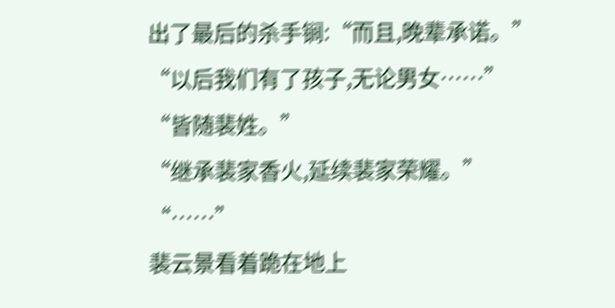出了最后的杀手锏:“而且,晚辈承诺。”
“以后我们有了孩子,无论男女……”
“皆随裴姓。”
“继承裴家香火,延续裴家荣耀。”
“……”
裴云景看着跪在地上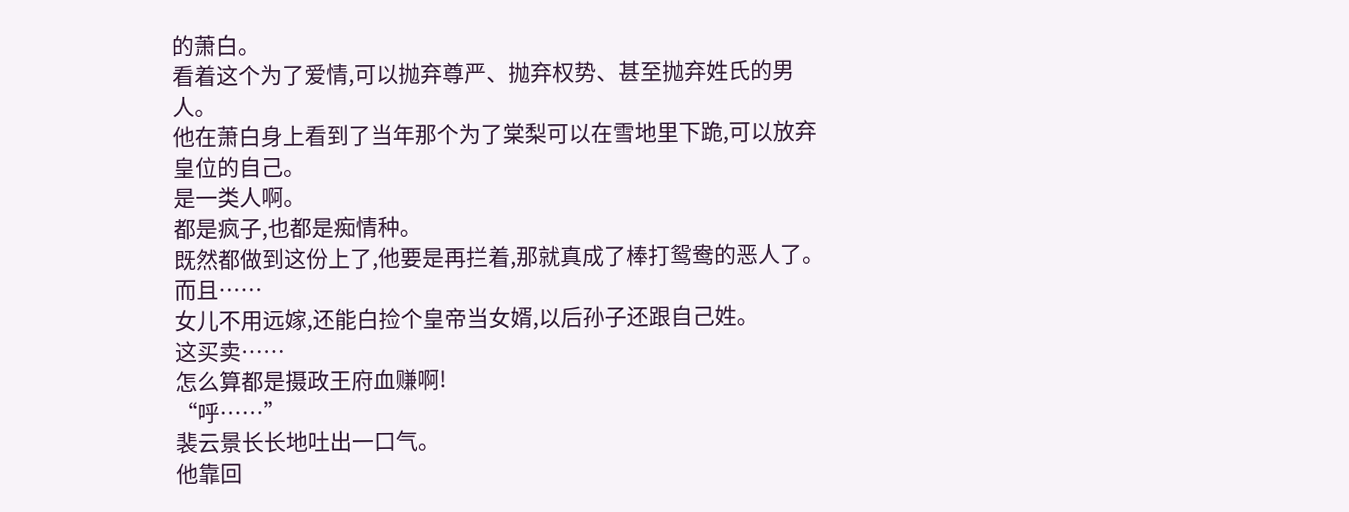的萧白。
看着这个为了爱情,可以抛弃尊严、抛弃权势、甚至抛弃姓氏的男人。
他在萧白身上看到了当年那个为了棠梨可以在雪地里下跪,可以放弃皇位的自己。
是一类人啊。
都是疯子,也都是痴情种。
既然都做到这份上了,他要是再拦着,那就真成了棒打鸳鸯的恶人了。
而且……
女儿不用远嫁,还能白捡个皇帝当女婿,以后孙子还跟自己姓。
这买卖……
怎么算都是摄政王府血赚啊!
“呼……”
裴云景长长地吐出一口气。
他靠回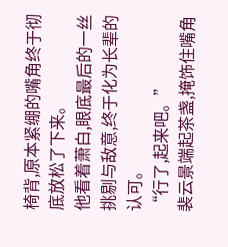椅背,原本紧绷的嘴角终于彻底放松了下来。
他看着萧白,眼底最后的一丝挑剔与敌意,终于化为长辈的认可。
“行了,起来吧。”
裴云景端起茶盏,掩饰住嘴角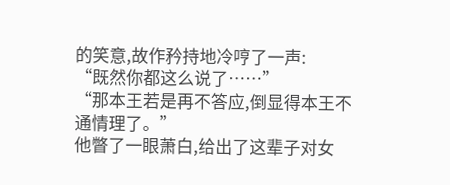的笑意,故作矜持地冷哼了一声:
“既然你都这么说了……”
“那本王若是再不答应,倒显得本王不通情理了。”
他瞥了一眼萧白,给出了这辈子对女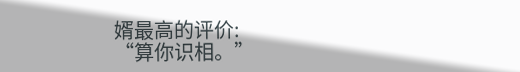婿最高的评价:
“算你识相。”